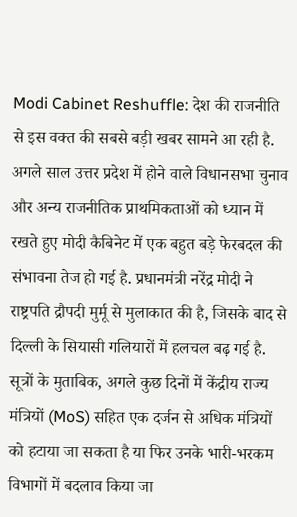Modi Cabinet Reshuffle: देश की राजनीति से इस वक्त की सबसे बड़ी खबर सामने आ रही है. अगले साल उत्तर प्रदेश में होने वाले विधानसभा चुनाव और अन्य राजनीतिक प्राथमिकताओं को ध्यान में रखते हुए मोदी कैबिनेट में एक बहुत बड़े फेरबदल की संभावना तेज हो गई है. प्रधानमंत्री नरेंद्र मोदी ने राष्ट्रपति द्रौपदी मुर्मू से मुलाकात की है, जिसके बाद से दिल्ली के सियासी गलियारों में हलचल बढ़ गई है. सूत्रों के मुताबिक, अगले कुछ दिनों में केंद्रीय राज्य मंत्रियों (MoS) सहित एक दर्जन से अधिक मंत्रियों को हटाया जा सकता है या फिर उनके भारी-भरकम विभागों में बदलाव किया जा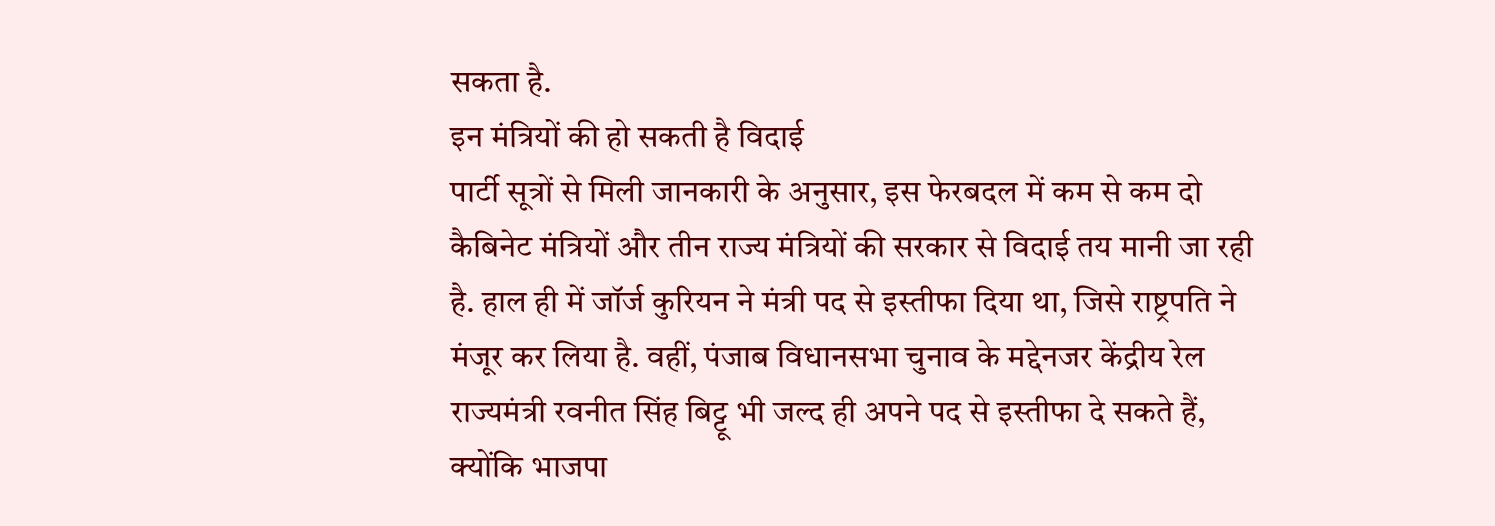सकता है.
इन मंत्रियों की हो सकती है विदाई
पार्टी सूत्रों से मिली जानकारी के अनुसार, इस फेरबदल में कम से कम दो कैबिनेट मंत्रियों और तीन राज्य मंत्रियों की सरकार से विदाई तय मानी जा रही है. हाल ही में जॉर्ज कुरियन ने मंत्री पद से इस्तीफा दिया था, जिसे राष्ट्रपति ने मंजूर कर लिया है. वहीं, पंजाब विधानसभा चुनाव के मद्देनजर केंद्रीय रेल राज्यमंत्री रवनीत सिंह बिट्टू भी जल्द ही अपने पद से इस्तीफा दे सकते हैं, क्योंकि भाजपा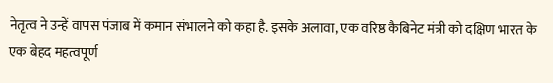नेतृत्व ने उन्हें वापस पंजाब में कमान संभालने को कहा है. इसके अलावा, एक वरिष्ठ कैबिनेट मंत्री को दक्षिण भारत के एक बेहद महत्वपूर्ण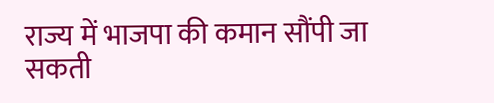राज्य में भाजपा की कमान सौंपी जा सकती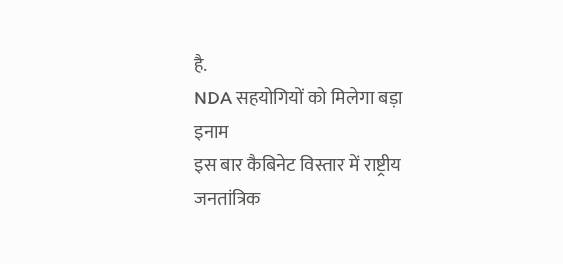है.
NDA सहयोगियों को मिलेगा बड़ा इनाम
इस बार कैबिनेट विस्तार में राष्ट्रीय जनतांत्रिक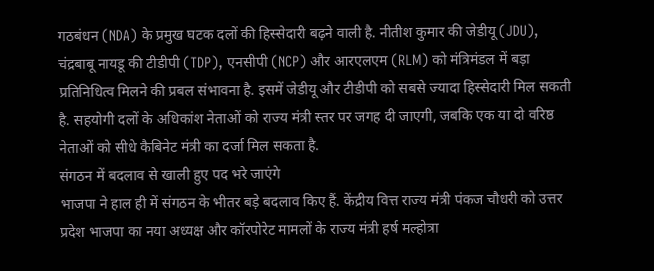गठबंधन (NDA) के प्रमुख घटक दलों की हिस्सेदारी बढ़ने वाली है. नीतीश कुमार की जेडीयू (JDU), चंद्रबाबू नायडू की टीडीपी (TDP), एनसीपी (NCP) और आरएलएम (RLM) को मंत्रिमंडल में बड़ा प्रतिनिधित्व मिलने की प्रबल संभावना है. इसमें जेडीयू और टीडीपी को सबसे ज्यादा हिस्सेदारी मिल सकती है. सहयोगी दलों के अधिकांश नेताओं को राज्य मंत्री स्तर पर जगह दी जाएगी, जबकि एक या दो वरिष्ठ नेताओं को सीधे कैबिनेट मंत्री का दर्जा मिल सकता है.
संगठन में बदलाव से खाली हुए पद भरे जाएंगे
भाजपा ने हाल ही में संगठन के भीतर बड़े बदलाव किए हैं. केंद्रीय वित्त राज्य मंत्री पंकज चौधरी को उत्तर प्रदेश भाजपा का नया अध्यक्ष और कॉरपोरेट मामलों के राज्य मंत्री हर्ष मल्होत्रा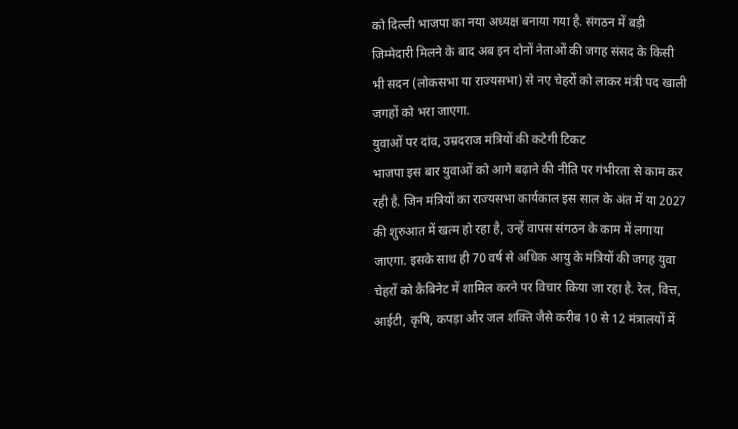को दिल्ली भाजपा का नया अध्यक्ष बनाया गया है. संगठन में बड़ी जिम्मेदारी मिलने के बाद अब इन दोनों नेताओं की जगह संसद के किसी भी सदन (लोकसभा या राज्यसभा) से नए चेहरों को लाकर मंत्री पद खाली जगहों को भरा जाएगा.
युवाओं पर दांव, उम्रदराज मंत्रियों की कटेगी टिकट
भाजपा इस बार युवाओं को आगे बढ़ाने की नीति पर गंभीरता से काम कर रही है. जिन मंत्रियों का राज्यसभा कार्यकाल इस साल के अंत में या 2027 की शुरुआत में खत्म हो रहा है, उन्हें वापस संगठन के काम में लगाया जाएगा. इसके साथ ही 70 वर्ष से अधिक आयु के मंत्रियों की जगह युवा चेहरों को कैबिनेट में शामिल करने पर विचार किया जा रहा है. रेल, वित्त, आईटी, कृषि, कपड़ा और जल शक्ति जैसे करीब 10 से 12 मंत्रालयों में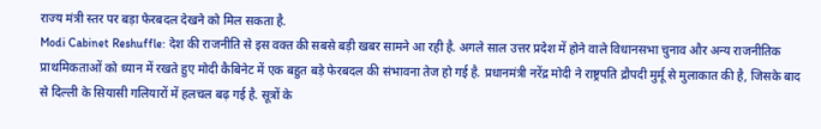राज्य मंत्री स्तर पर बड़ा फेरबदल देखने को मिल सकता है.
Modi Cabinet Reshuffle: देश की राजनीति से इस वक्त की सबसे बड़ी खबर सामने आ रही है. अगले साल उत्तर प्रदेश में होने वाले विधानसभा चुनाव और अन्य राजनीतिक प्राथमिकताओं को ध्यान में रखते हुए मोदी कैबिनेट में एक बहुत बड़े फेरबदल की संभावना तेज हो गई है. प्रधानमंत्री नरेंद्र मोदी ने राष्ट्रपति द्रौपदी मुर्मू से मुलाकात की है, जिसके बाद से दिल्ली के सियासी गलियारों में हलचल बढ़ गई है. सूत्रों के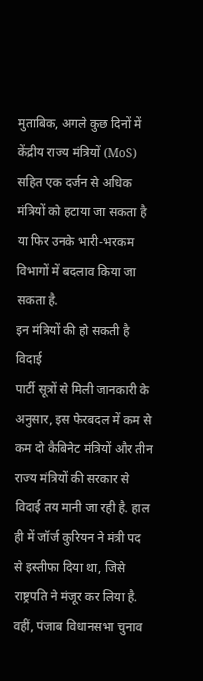मुताबिक, अगले कुछ दिनों में केंद्रीय राज्य मंत्रियों (MoS) सहित एक दर्जन से अधिक मंत्रियों को हटाया जा सकता है या फिर उनके भारी-भरकम विभागों में बदलाव किया जा सकता है.
इन मंत्रियों की हो सकती है विदाई
पार्टी सूत्रों से मिली जानकारी के अनुसार, इस फेरबदल में कम से कम दो कैबिनेट मंत्रियों और तीन राज्य मंत्रियों की सरकार से विदाई तय मानी जा रही है. हाल ही में जॉर्ज कुरियन ने मंत्री पद से इस्तीफा दिया था, जिसे राष्ट्रपति ने मंजूर कर लिया है. वहीं, पंजाब विधानसभा चुनाव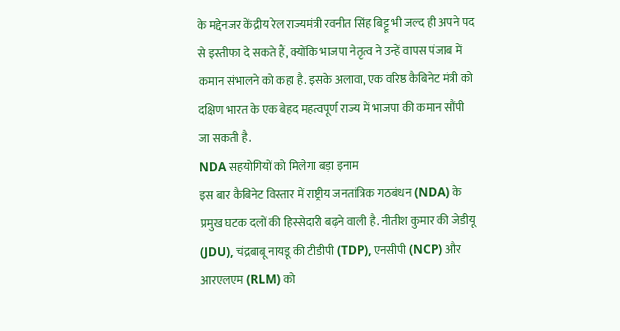के मद्देनजर केंद्रीय रेल राज्यमंत्री रवनीत सिंह बिट्टू भी जल्द ही अपने पद से इस्तीफा दे सकते हैं, क्योंकि भाजपा नेतृत्व ने उन्हें वापस पंजाब में कमान संभालने को कहा है. इसके अलावा, एक वरिष्ठ कैबिनेट मंत्री को दक्षिण भारत के एक बेहद महत्वपूर्ण राज्य में भाजपा की कमान सौंपी जा सकती है.
NDA सहयोगियों को मिलेगा बड़ा इनाम
इस बार कैबिनेट विस्तार में राष्ट्रीय जनतांत्रिक गठबंधन (NDA) के प्रमुख घटक दलों की हिस्सेदारी बढ़ने वाली है. नीतीश कुमार की जेडीयू (JDU), चंद्रबाबू नायडू की टीडीपी (TDP), एनसीपी (NCP) और आरएलएम (RLM) को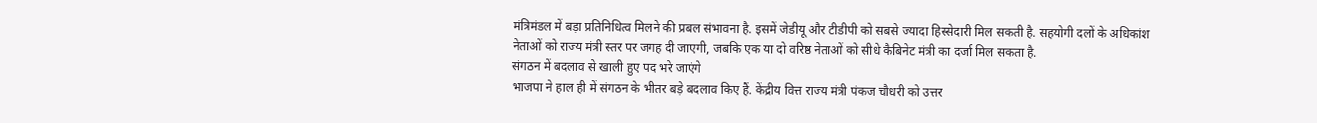मंत्रिमंडल में बड़ा प्रतिनिधित्व मिलने की प्रबल संभावना है. इसमें जेडीयू और टीडीपी को सबसे ज्यादा हिस्सेदारी मिल सकती है. सहयोगी दलों के अधिकांश नेताओं को राज्य मंत्री स्तर पर जगह दी जाएगी, जबकि एक या दो वरिष्ठ नेताओं को सीधे कैबिनेट मंत्री का दर्जा मिल सकता है.
संगठन में बदलाव से खाली हुए पद भरे जाएंगे
भाजपा ने हाल ही में संगठन के भीतर बड़े बदलाव किए हैं. केंद्रीय वित्त राज्य मंत्री पंकज चौधरी को उत्तर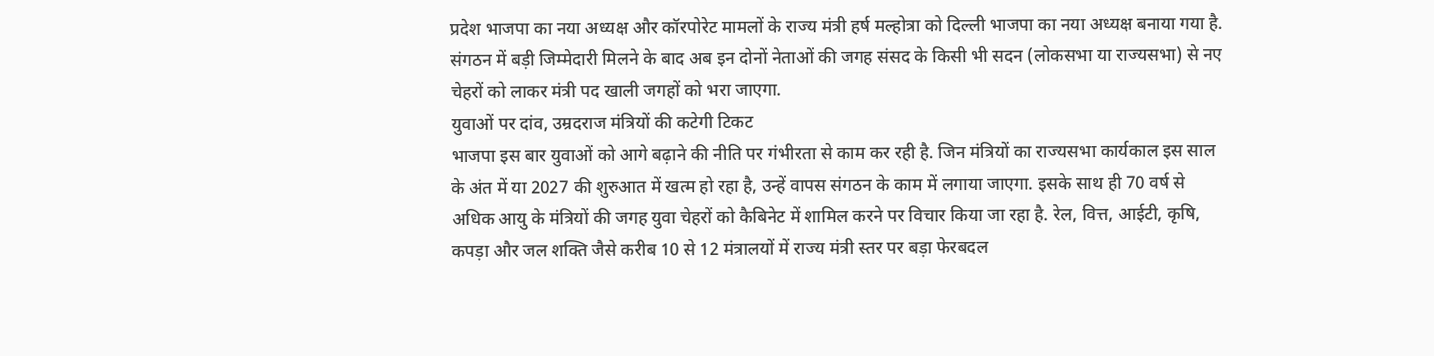प्रदेश भाजपा का नया अध्यक्ष और कॉरपोरेट मामलों के राज्य मंत्री हर्ष मल्होत्रा को दिल्ली भाजपा का नया अध्यक्ष बनाया गया है. संगठन में बड़ी जिम्मेदारी मिलने के बाद अब इन दोनों नेताओं की जगह संसद के किसी भी सदन (लोकसभा या राज्यसभा) से नए चेहरों को लाकर मंत्री पद खाली जगहों को भरा जाएगा.
युवाओं पर दांव, उम्रदराज मंत्रियों की कटेगी टिकट
भाजपा इस बार युवाओं को आगे बढ़ाने की नीति पर गंभीरता से काम कर रही है. जिन मंत्रियों का राज्यसभा कार्यकाल इस साल के अंत में या 2027 की शुरुआत में खत्म हो रहा है, उन्हें वापस संगठन के काम में लगाया जाएगा. इसके साथ ही 70 वर्ष से अधिक आयु के मंत्रियों की जगह युवा चेहरों को कैबिनेट में शामिल करने पर विचार किया जा रहा है. रेल, वित्त, आईटी, कृषि, कपड़ा और जल शक्ति जैसे करीब 10 से 12 मंत्रालयों में राज्य मंत्री स्तर पर बड़ा फेरबदल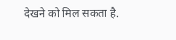देखने को मिल सकता है.